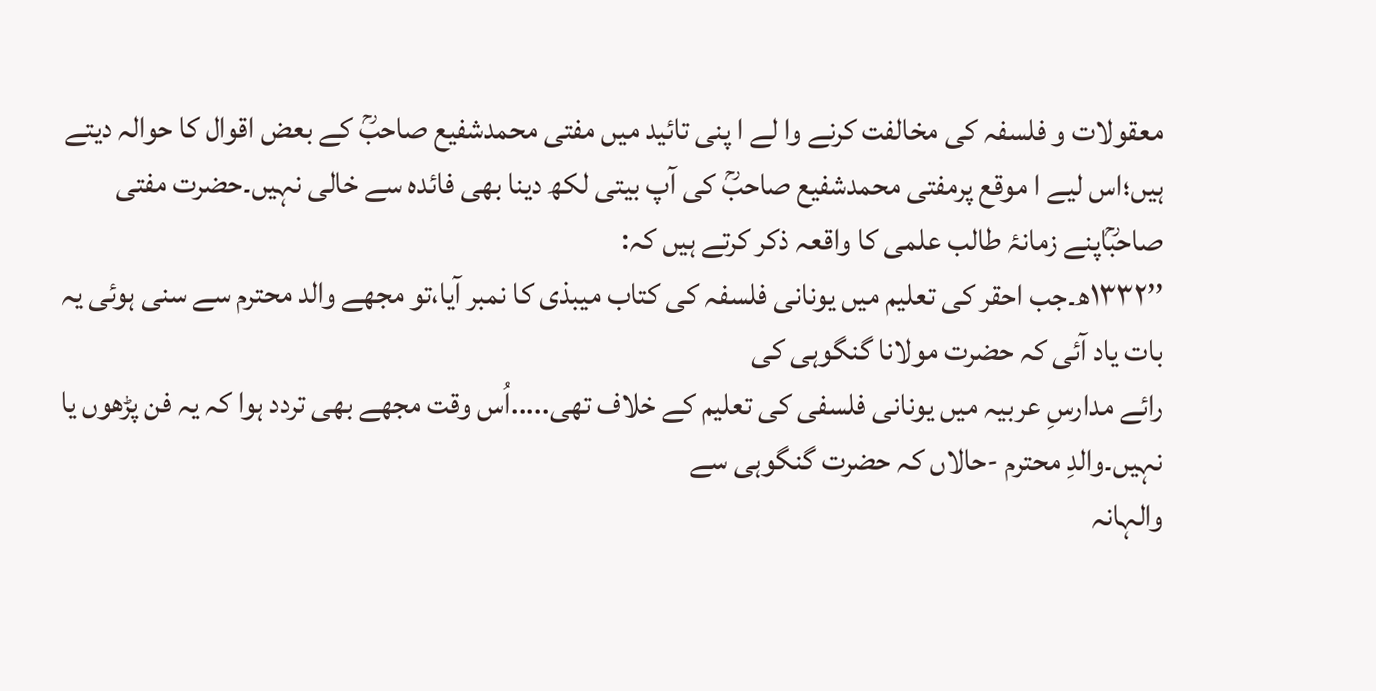معقولات و فلسفہ کی مخالفت کرنے وا لے ا پنی تائید میں مفتی محمدشفیع صاحبؒ کے بعض اقوال کا حوالہ دیتے ہیں؛اس لیے ا موقع پرمفتی محمدشفیع صاحبؒ کی آپ بیتی لکھ دینا بھی فائدہ سے خالی نہیں۔حضرت مفتی صاحبؒاپنے زمانۂ طالب علمی کا واقعہ ذکر کرتے ہیں کہ:
’’۱۳۳۲ھ۔جب احقر کی تعلیم میں یونانی فلسفہ کی کتاب میبذی کا نمبر آیا،تو مجھے والد محترم سے سنی ہوئی یہ بات یاد آئی کہ حضرت مولانا گنگوہی کی
رائے مدارسِ عربیہ میں یونانی فلسفی کی تعلیم کے خلاف تھی.....اُس وقت مجھے بھی تردد ہوا کہ یہ فن پڑھوں یا نہیں۔والدِ محترم -حالاں کہ حضرت گنگوہی سے
والہانہ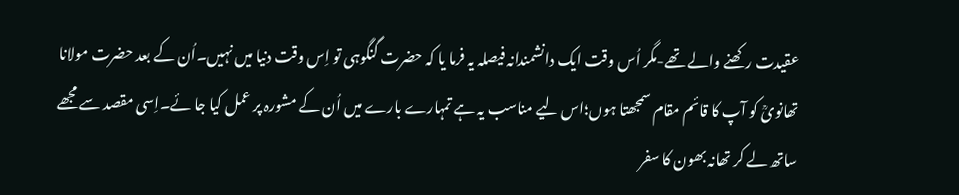عقیدت رکھنے والے تھے-مگر اُس وقت ایک دانشمندانہ فیصلہ یہ فرما یا کہ حضرت گنگوہی تو اِس وقت دنیا میں نہیں۔اُن کے بعد حضرت مولانا تھانویؒ کو آپ کا قائم مقام سمجھتا ہوں؛اس لیے مناسب یہ ہے تمہارے بارے میں اُن کے مشورہ پر عمل کیا جا ئے۔اِسی مقصد سے مجھے ساتھ لے کر تھانہ بھون کا سفر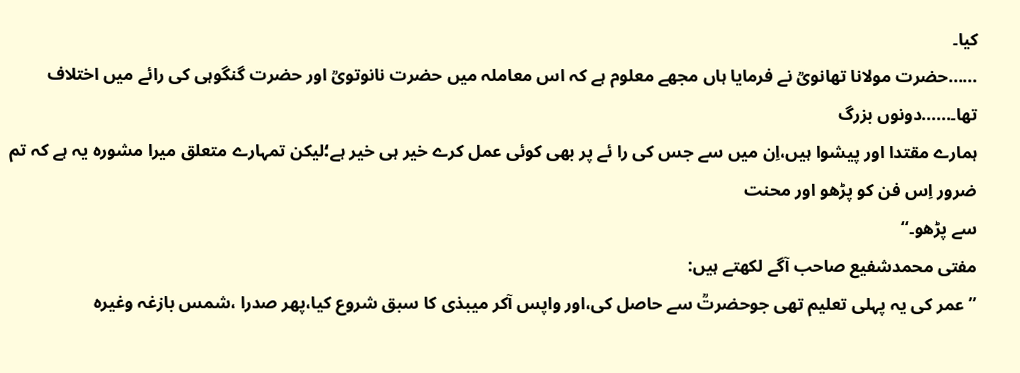کیا۔
......حضرت مولانا تھانویؒ نے فرمایا ہاں مجھے معلوم ہے کہ اس معاملہ میں حضرت نانوتویؒ اور حضرت گنگوہی کی رائے میں اختلاف تھا۔......دونوں بزرگ
ہمارے مقتدا اور پیشوا ہیں،اِن میں سے جس کی را ئے پر بھی کوئی عمل کرے خیر ہی خیر ہے؛لیکن تمہارے متعلق میرا مشورہ یہ ہے کہ تم ضرور اِس فن کو پڑھو اور محنت
سے پڑھو۔‘‘
مفتی محمدشفیع صاحب آگے لکھتے ہیں:
’’عمر کی یہ پہلی تعلیم تھی جوحضرتؒ سے حاصل کی،اور واپس آکر میبذی کا سبق شروع کیا،پھر صدرا ،شمس بازغہ وغیرہ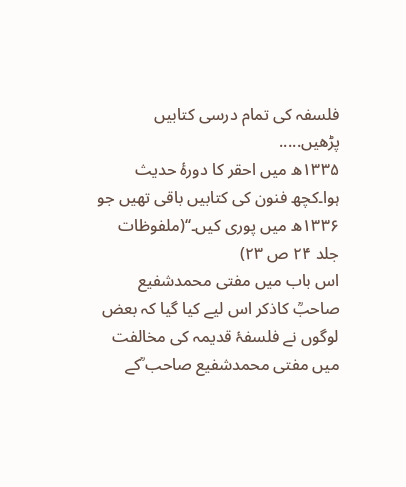فلسفہ کی تمام درسی کتابیں پڑھیں.....
۱۳۳۵ھ میں احقر کا دورۂ حدیث ہوا۔کچھ فنون کی کتابیں باقی تھیں جو ۱۳۳۶ھ میں پوری کیں۔‘‘(ملفوظات جلد ۲۴ ص ۲۳)
اس باب میں مفتی محمدشفیع صاحبؒ کاذکر اس لیے کیا گیا کہ بعض لوگوں نے فلسفۂ قدیمہ کی مخالفت میں مفتی محمدشفیع صاحب ؒکے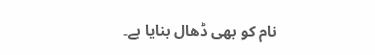نام کو بھی ڈھال بنایا ہے۔